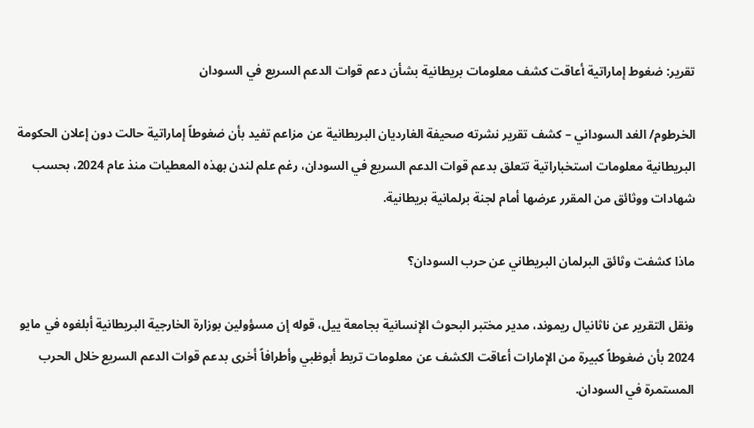تقرير: ضغوط إماراتية أعاقت كشف معلومات بريطانية بشأن دعم قوات الدعم السريع في السودان

الخرطوم/ الغد السوداني – كشف تقرير نشرته صحيفة الغارديان البريطانية عن مزاعم تفيد بأن ضغوطاً إماراتية حالت دون إعلان الحكومة البريطانية معلومات استخباراتية تتعلق بدعم قوات الدعم السريع في السودان، رغم علم لندن بهذه المعطيات منذ عام 2024، بحسب شهادات ووثائق من المقرر عرضها أمام لجنة برلمانية بريطانية.

ماذا كشفت وثائق البرلمان البريطاني عن حرب السودان؟

ونقل التقرير عن ناثانيال ريموند، مدير مختبر البحوث الإنسانية بجامعة ييل، قوله إن مسؤولين بوزارة الخارجية البريطانية أبلغوه في مايو 2024 بأن ضغوطاً كبيرة من الإمارات أعاقت الكشف عن معلومات تربط أبوظبي وأطرافاً أخرى بدعم قوات الدعم السريع خلال الحرب المستمرة في السودان.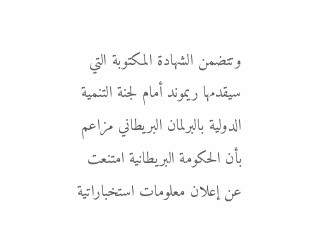وتتضمن الشهادة المكتوبة التي سيقدمها ريموند أمام لجنة التنمية الدولية بالبرلمان البريطاني مزاعم بأن الحكومة البريطانية امتنعت عن إعلان معلومات استخباراتية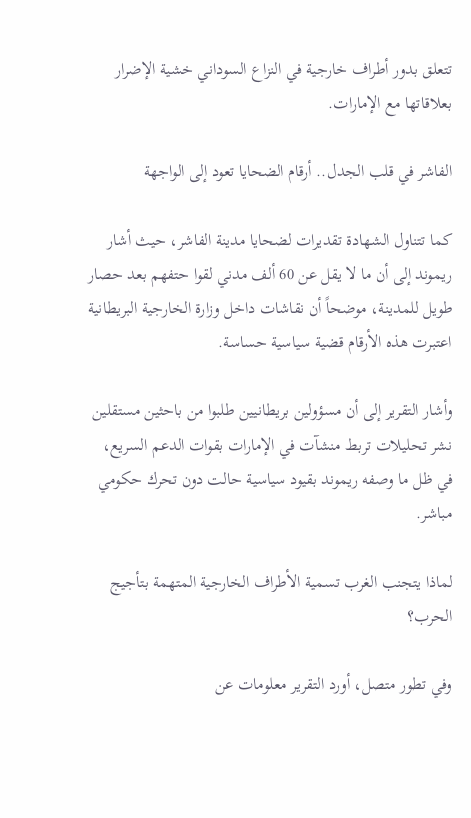تتعلق بدور أطراف خارجية في النزاع السوداني خشية الإضرار بعلاقاتها مع الإمارات.

الفاشر في قلب الجدل.. أرقام الضحايا تعود إلى الواجهة

كما تتناول الشهادة تقديرات لضحايا مدينة الفاشر، حيث أشار ريموند إلى أن ما لا يقل عن 60 ألف مدني لقوا حتفهم بعد حصار طويل للمدينة، موضحاً أن نقاشات داخل وزارة الخارجية البريطانية اعتبرت هذه الأرقام قضية سياسية حساسة.

وأشار التقرير إلى أن مسؤولين بريطانيين طلبوا من باحثين مستقلين نشر تحليلات تربط منشآت في الإمارات بقوات الدعم السريع، في ظل ما وصفه ريموند بقيود سياسية حالت دون تحرك حكومي مباشر.

لماذا يتجنب الغرب تسمية الأطراف الخارجية المتهمة بتأجيج الحرب؟

وفي تطور متصل، أورد التقرير معلومات عن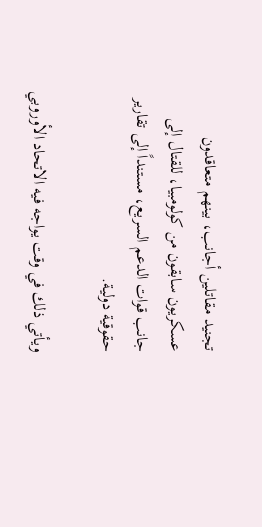تجنيد مقاتلين أجانب، بينهم متعاقدون عسكريون سابقون من كولومبيا، للقتال إلى جانب قوات الدعم السريع، مستنداً إلى تقارير حقوقية دولية.

ويأتي ذلك في وقت يواجه فيه الاتحاد الأوروبي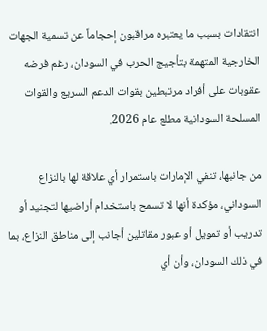انتقادات بسبب ما يعتبره مراقبون إحجاماً عن تسمية الجهات الخارجية المتهمة بتأجيج الحرب في السودان، رغم فرضه عقوبات على أفراد مرتبطين بقوات الدعم السريع والقوات المسلحة السودانية مطلع عام 2026.

من جانبها، تنفي الإمارات باستمرار أي علاقة لها بالنزاع السوداني، مؤكدة أنها لا تسمح باستخدام أراضيها لتجنيد أو تدريب أو تمويل أو عبور مقاتلين أجانب إلى مناطق النزاع، بما في ذلك السودان، وأن أي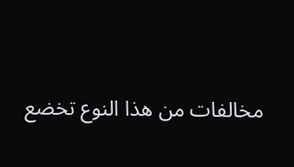مخالفات من هذا النوع تخضع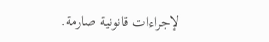لإجراءات قانونية صارمة.